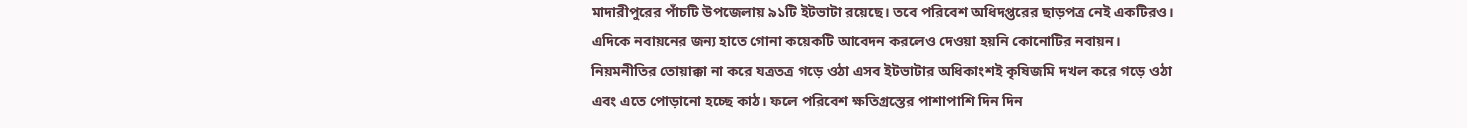মাদারীপুরের পাঁচটি উপজেলায় ৯১টি ইটভাটা রয়েছে। তবে পরিবেশ অধিদপ্তরের ছাড়পত্র নেই একটিরও। এদিকে নবায়নের জন্য হাতে গোনা কয়েকটি আবেদন করলেও দেওয়া হয়নি কোনোটির নবায়ন। নিয়মনীতির তোয়াক্কা না করে যত্রতত্র গড়ে ওঠা এসব ইটভাটার অধিকাংশই কৃষিজমি দখল করে গড়ে ওঠা এবং এতে পোড়ানো হচ্ছে কাঠ। ফলে পরিবেশ ক্ষতিগ্রস্তের পাশাপাশি দিন দিন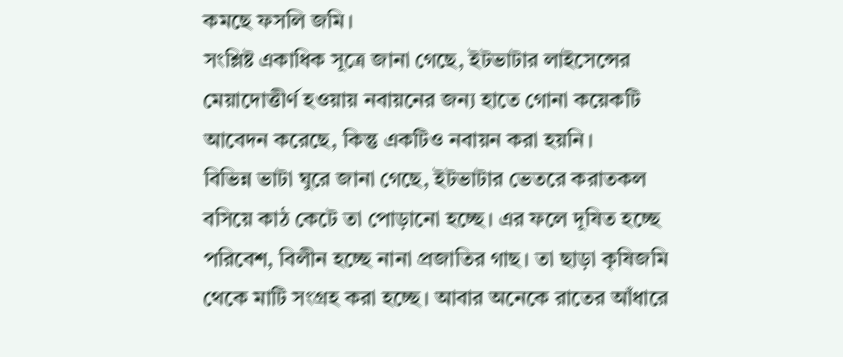কমছে ফসলি জমি।
সংশ্লিষ্ট একাধিক সূত্রে জানা গেছে, ইটভাটার লাইসেন্সের মেয়াদোত্তীর্ণ হওয়ায় নবায়নের জন্য হাতে গোনা কয়েকটি আবেদন করেছে, কিন্তু একটিও নবায়ন করা হয়নি।
বিভিন্ন ভাটা ঘুরে জানা গেছে, ইটভাটার ভেতরে করাতকল বসিয়ে কাঠ কেটে তা পোড়ানো হচ্ছে। এর ফলে দূষিত হচ্ছে পরিবেশ, বিলীন হচ্ছে নানা প্রজাতির গাছ। তা ছাড়া কৃষিজমি থেকে মাটি সংগ্রহ করা হচ্ছে। আবার অনেকে রাতের আঁধারে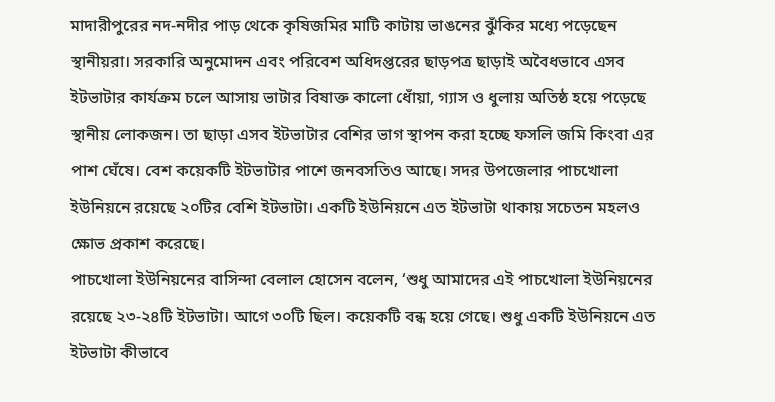মাদারীপুরের নদ-নদীর পাড় থেকে কৃষিজমির মাটি কাটায় ভাঙনের ঝুঁকির মধ্যে পড়েছেন স্থানীয়রা। সরকারি অনুমোদন এবং পরিবেশ অধিদপ্তরের ছাড়পত্র ছাড়াই অবৈধভাবে এসব ইটভাটার কার্যক্রম চলে আসায় ভাটার বিষাক্ত কালো ধোঁয়া, গ্যাস ও ধুলায় অতিষ্ঠ হয়ে পড়েছে স্থানীয় লোকজন। তা ছাড়া এসব ইটভাটার বেশির ভাগ স্থাপন করা হচ্ছে ফসলি জমি কিংবা এর পাশ ঘেঁষে। বেশ কয়েকটি ইটভাটার পাশে জনবসতিও আছে। সদর উপজেলার পাচখোলা ইউনিয়নে রয়েছে ২০টির বেশি ইটভাটা। একটি ইউনিয়নে এত ইটভাটা থাকায় সচেতন মহলও ক্ষোভ প্রকাশ করেছে।
পাচখোলা ইউনিয়নের বাসিন্দা বেলাল হোসেন বলেন, ‘শুধু আমাদের এই পাচখোলা ইউনিয়নের রয়েছে ২৩-২৪টি ইটভাটা। আগে ৩০টি ছিল। কয়েকটি বন্ধ হয়ে গেছে। শুধু একটি ইউনিয়নে এত ইটভাটা কীভাবে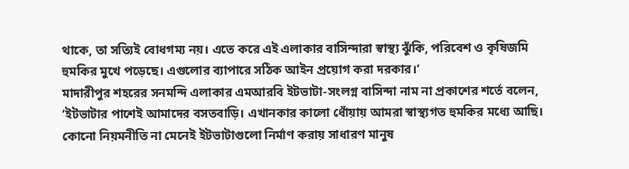থাকে, তা সত্যিই বোধগম্য নয়। এতে করে এই এলাকার বাসিন্দারা স্বাস্থ্য ঝুঁকি, পরিবেশ ও কৃষিজমি হুমকির মুখে পড়েছে। এগুলোর ব্যাপারে সঠিক আইন প্রয়োগ করা দরকার।’
মাদারীপুর শহরের সনমন্দি এলাকার এমআরবি ইটভাটা-সংলগ্ন বাসিন্দা নাম না প্রকাশের শর্তে বলেন, ‘ইটভাটার পাশেই আমাদের বসতবাড়ি। এখানকার কালো ধোঁয়ায় আমরা স্বাস্থ্যগত হুমকির মধ্যে আছি। কোনো নিয়মনীতি না মেনেই ইটভাটাগুলো নির্মাণ করায় সাধারণ মানুষ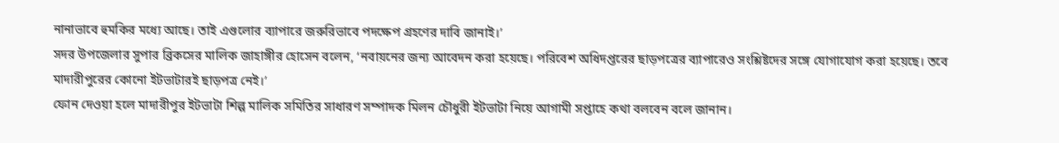নানাভাবে হুমকির মধ্যে আছে। তাই এগুলোর ব্যাপারে জরুরিভাবে পদক্ষেপ গ্রহণের দাবি জানাই।’
সদর উপজেলার সুপার ব্রিকসের মালিক জাহাঙ্গীর হোসেন বলেন, ‘নবায়নের জন্য আবেদন করা হয়েছে। পরিবেশ অধিদপ্তরের ছাড়পত্রের ব্যাপারেও সংশ্লিষ্টদের সঙ্গে যোগাযোগ করা হয়েছে। তবে মাদারীপুরের কোনো ইটভাটারই ছাড়পত্র নেই।’
ফোন দেওয়া হলে মাদারীপুর ইটভাটা শিল্প মালিক সমিতির সাধারণ সম্পাদক মিলন চৌধুরী ইটভাটা নিয়ে আগামী সপ্তাহে কথা বলবেন বলে জানান।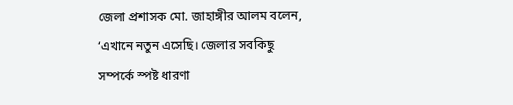জেলা প্রশাসক মো. জাহাঙ্গীর আলম বলেন, ‘এখানে নতুন এসেছি। জেলার সবকিছু সম্পর্কে স্পষ্ট ধারণা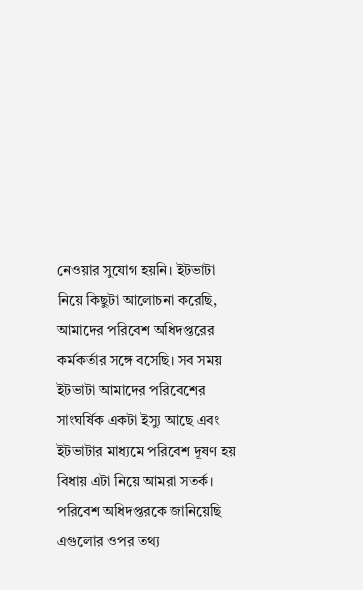নেওয়ার সুযোগ হয়নি। ইটভাটা নিয়ে কিছুটা আলোচনা করেছি, আমাদের পরিবেশ অধিদপ্তরের কর্মকর্তার সঙ্গে বসেছি। সব সময় ইটভাটা আমাদের পরিবেশের সাংঘর্ষিক একটা ইস্যু আছে এবং ইটভাটার মাধ্যমে পরিবেশ দূষণ হয় বিধায় এটা নিয়ে আমরা সতর্ক। পরিবেশ অধিদপ্তরকে জানিয়েছি এগুলোর ওপর তথ্য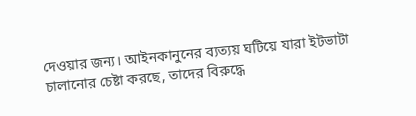দেওয়ার জন্য। আইনকানুনের ব্যত্যয় ঘটিয়ে যারা ইটভাটা চালানোর চেষ্টা করছে, তাদের বিরুদ্ধে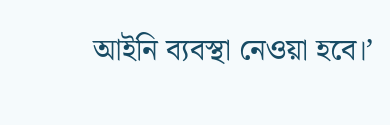আইনি ব্যবস্থা নেওয়া হবে।’